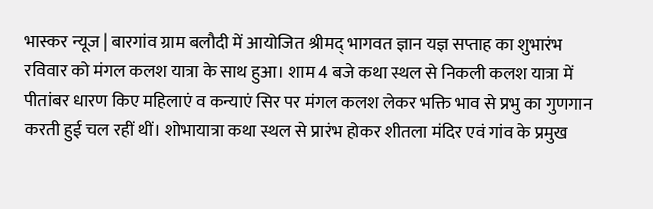भास्कर न्यूज | बारगांव ग्राम बलौदी में आयोजित श्रीमद् भागवत ज्ञान यज्ञ सप्ताह का शुभारंभ रविवार को मंगल कलश यात्रा के साथ हुआ। शाम 4 बजे कथा स्थल से निकली कलश यात्रा में पीतांबर धारण किए महिलाएं व कन्याएं सिर पर मंगल कलश लेकर भक्ति भाव से प्रभु का गुणगान करती हुई चल रहीं थीं। शोभायात्रा कथा स्थल से प्रारंभ होकर शीतला मंदिर एवं गांव के प्रमुख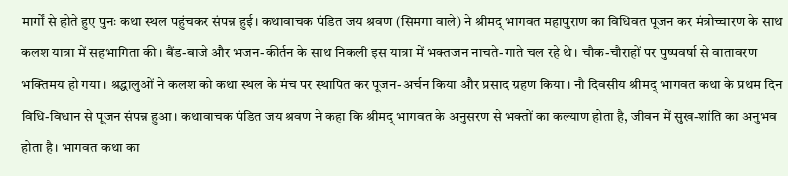मार्गों से होते हुए पुनः कथा स्थल पहुंचकर संपन्न हुई। कथावाचक पंडित जय श्रवण (सिमगा वाले) ने श्रीमद् भागवत महापुराण का विधिवत पूजन कर मंत्रोच्चारण के साथ कलश यात्रा में सहभागिता की। बैंड-बाजे और भजन-कीर्तन के साथ निकली इस यात्रा में भक्तजन नाचते-गाते चल रहे थे। चौक-चौराहों पर पुष्पवर्षा से वातावरण भक्तिमय हो गया। श्रद्धालुओं ने कलश को कथा स्थल के मंच पर स्थापित कर पूजन-अर्चन किया और प्रसाद ग्रहण किया। नौ दिवसीय श्रीमद् भागवत कथा के प्रथम दिन विधि-विधान से पूजन संपन्न हुआ। कथावाचक पंडित जय श्रवण ने कहा कि श्रीमद् भागवत के अनुसरण से भक्तों का कल्याण होता है, जीवन में सुख-शांति का अनुभव होता है। भागवत कथा का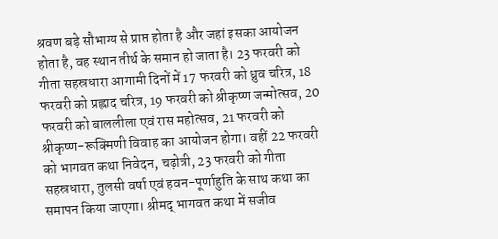श्रवण बड़े सौभाग्य से प्राप्त होता है और जहां इसका आयोजन होता है, वह स्थान तीर्थ के समान हो जाता है। 23 फरवरी को गीता सहस्रधारा आगामी दिनों में 17 फरवरी को ध्रुव चरित्र, 18 फरवरी को प्रह्लाद चरित्र, 19 फरवरी को श्रीकृष्ण जन्मोत्सव, 20 फरवरी को बाललीला एवं रास महोत्सव, 21 फरवरी को श्रीकृष्ण-रूक्मिणी विवाह का आयोजन होगा। वहीं 22 फरवरी को भागवत कथा निवेदन, चढ़ोत्री, 23 फरवरी को गीता सहस्रधारा, तुलसी वर्षा एवं हवन-पूर्णाहुति के साथ कथा का समापन किया जाएगा। श्रीमद् भागवत कथा में सजीव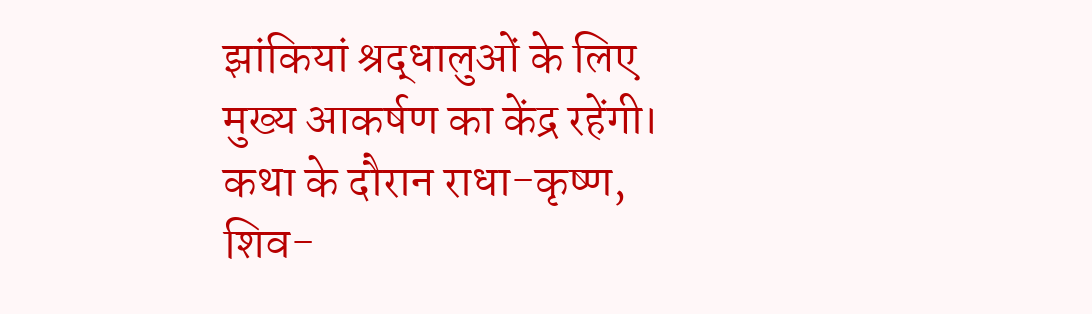झांकियां श्रद्धालुओं के लिए मुख्य आकर्षण का केंद्र रहेंगी। कथा के दौरान राधा-कृष्ण, शिव-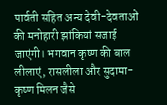पार्वती सहित अन्य देवी-देवताओं की मनोहारी झांकियां सजाई जाएंगी। भगवान कृष्ण की बाल लीलाएं, रासलीला और सुदामा-कृष्ण मिलन जैसे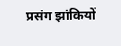प्रसंग झांकियों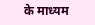के माध्यम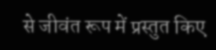से जीवंत रूप में प्रस्तुत किए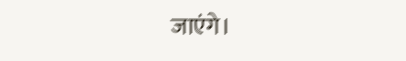जाएंगे।